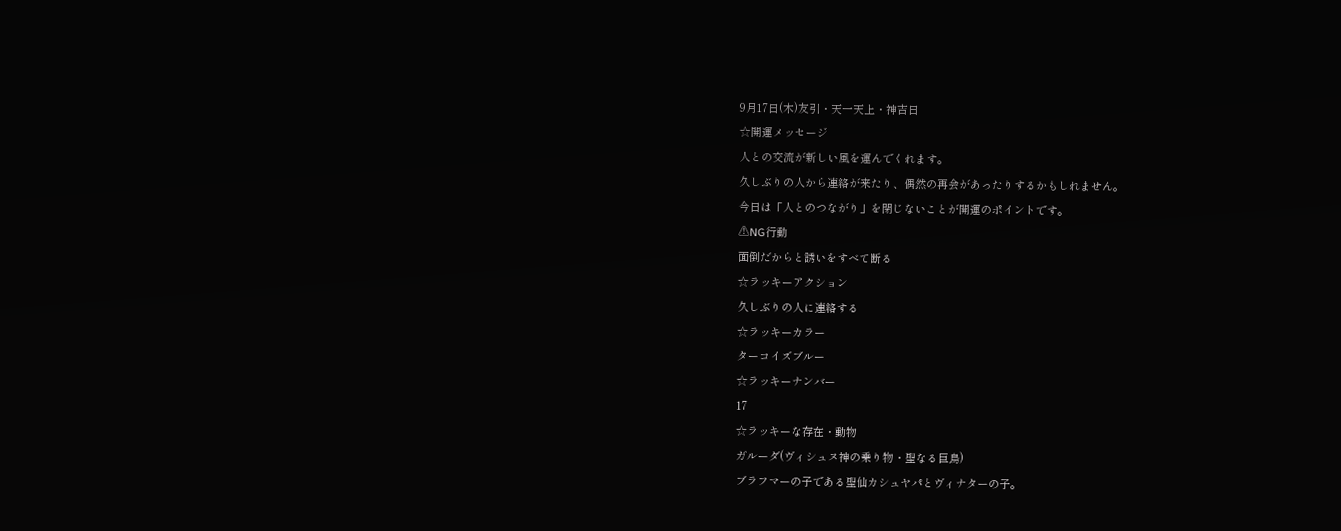9月17日(木)友引・天一天上・神吉日
☆開運メッセージ
人との交流が新しい風を運んでくれます。
久しぶりの人から連絡が来たり、偶然の再会があったりするかもしれません。
今日は「人とのつながり」を閉じないことが開運のポイントです。
⚠NG行動
面倒だからと誘いをすべて断る
☆ラッキーアクション
久しぶりの人に連絡する
☆ラッキーカラー
ターコイズブルー
☆ラッキーナンバー
17
☆ラッキーな存在・動物
ガルーダ(ヴィシュヌ神の乗り物・聖なる巨鳥)
ブラフマーの子である聖仙カシュヤパとヴィナターの子。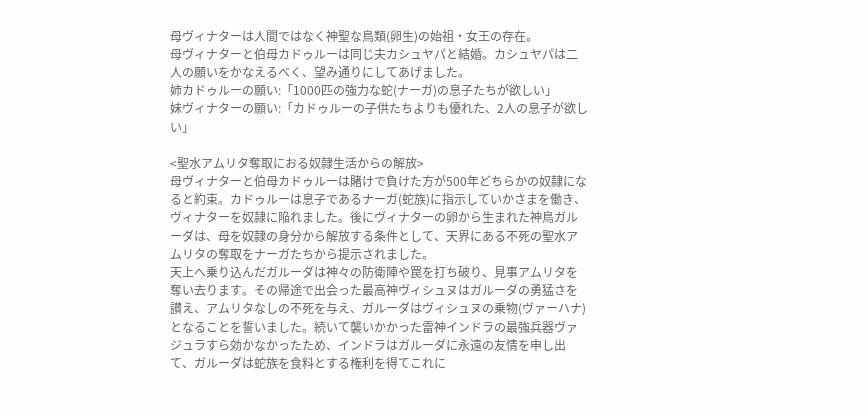母ヴィナターは人間ではなく神聖な鳥類(卵生)の始祖・女王の存在。
母ヴィナターと伯母カドゥルーは同じ夫カシュヤパと結婚。カシュヤパは二人の願いをかなえるべく、望み通りにしてあげました。
姉カドゥルーの願い:「1000匹の強力な蛇(ナーガ)の息子たちが欲しい」
妹ヴィナターの願い:「カドゥルーの子供たちよりも優れた、2人の息子が欲しい」

<聖水アムリタ奪取におる奴隷生活からの解放>
母ヴィナターと伯母カドゥルーは賭けで負けた方が500年どちらかの奴隷になると約束。カドゥルーは息子であるナーガ(蛇族)に指示していかさまを働き、ヴィナターを奴隷に陥れました。後にヴィナターの卵から生まれた神鳥ガルーダは、母を奴隷の身分から解放する条件として、天界にある不死の聖水アムリタの奪取をナーガたちから提示されました。
天上へ乗り込んだガルーダは神々の防衛陣や罠を打ち破り、見事アムリタを奪い去ります。その帰途で出会った最高神ヴィシュヌはガルーダの勇猛さを讃え、アムリタなしの不死を与え、ガルーダはヴィシュヌの乗物(ヴァーハナ)となることを誓いました。続いて襲いかかった雷神インドラの最強兵器ヴァジュラすら効かなかったため、インドラはガルーダに永遠の友情を申し出て、ガルーダは蛇族を食料とする権利を得てこれに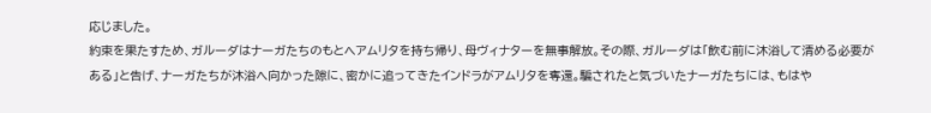応じました。
約束を果たすため、ガルーダはナーガたちのもとへアムリタを持ち帰り、母ヴィナターを無事解放。その際、ガルーダは「飲む前に沐浴して清める必要がある」と告げ、ナーガたちが沐浴へ向かった隙に、密かに追ってきたインドラがアムリタを奪還。騙されたと気づいたナーガたちには、もはや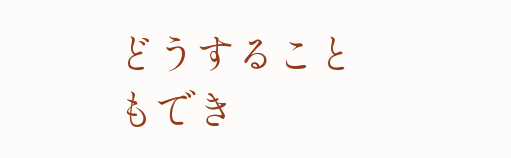どうすることもでき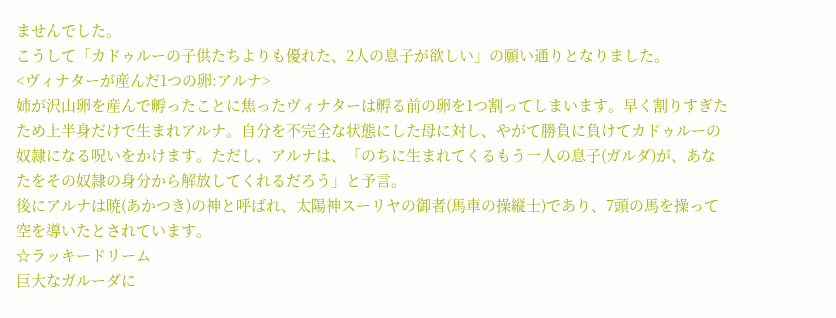ませんでした。
こうして「カドゥルーの子供たちよりも優れた、2人の息子が欲しい」の願い通りとなりました。
<ヴィナターが産んだ1つの卵:アルナ>
姉が沢山卵を産んで孵ったことに焦ったヴィナターは孵る前の卵を1つ割ってしまいます。早く割りすぎたため上半身だけで生まれアルナ。自分を不完全な状態にした母に対し、やがて勝負に負けてカドゥルーの奴隷になる呪いをかけます。ただし、アルナは、「のちに生まれてくるもう一人の息子(ガルダ)が、あなたをその奴隷の身分から解放してくれるだろう」と予言。
後にアルナは暁(あかつき)の神と呼ばれ、太陽神スーリヤの御者(馬車の操縦士)であり、7頭の馬を操って空を導いたとされています。
☆ラッキードリーム
巨大なガルーダに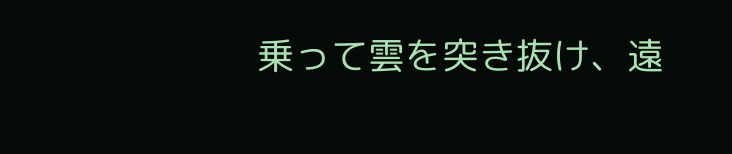乗って雲を突き抜け、遠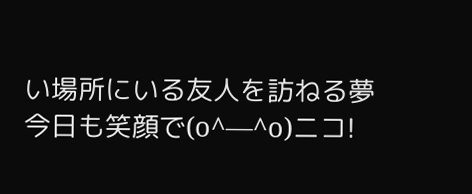い場所にいる友人を訪ねる夢
今日も笑顔で(o^―^o)ニコ!